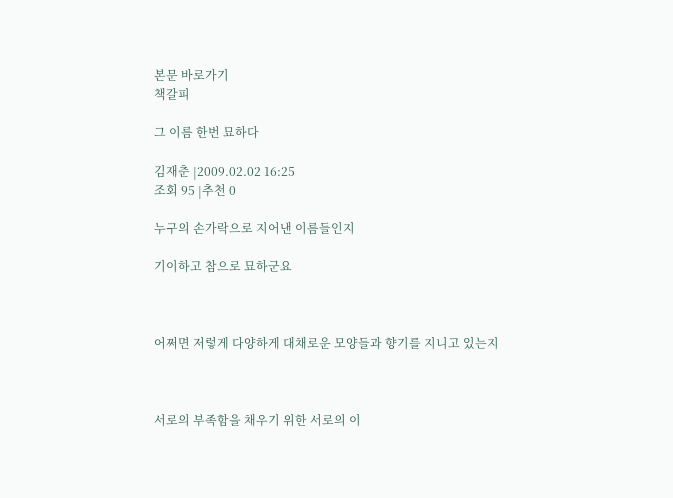본문 바로가기
책갈피

그 이름 한번 묘하다

김재춘 |2009.02.02 16:25
조회 95 |추천 0

누구의 손가락으로 지어낸 이름들인지

기이하고 참으로 묘하군요



어쩌면 저렇게 다양하게 대채로운 모양들과 향기를 지니고 있는지



서로의 부족함을 채우기 위한 서로의 이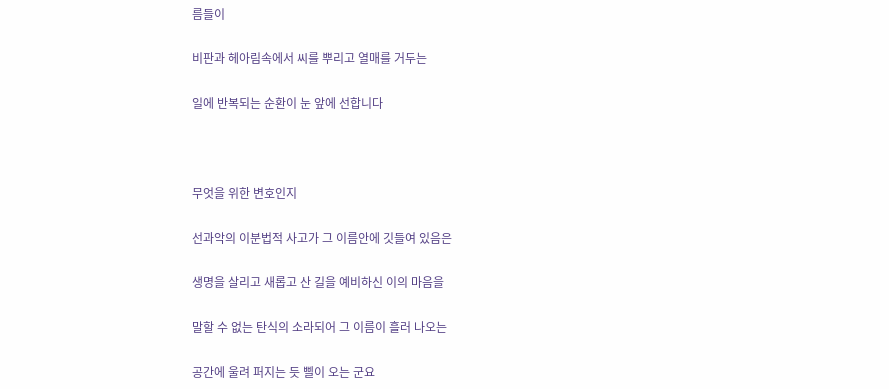름들이

비판과 헤아림속에서 씨를 뿌리고 열매를 거두는

일에 반복되는 순환이 눈 앞에 선합니다



무엇을 위한 변호인지

선과악의 이분법적 사고가 그 이름안에 깃들여 있음은

생명을 살리고 새롭고 산 길을 예비하신 이의 마음을

말할 수 없는 탄식의 소라되어 그 이름이 흘러 나오는

공간에 울려 퍼지는 듯 삘이 오는 군요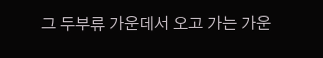그 두부류 가운데서 오고 가는 가운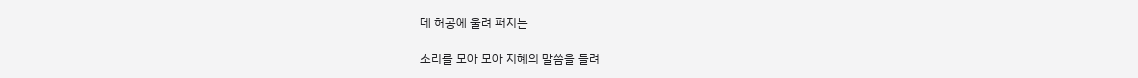데 허공에 울려 퍼지는

소리를 모아 모아 지혜의 말씀을 들려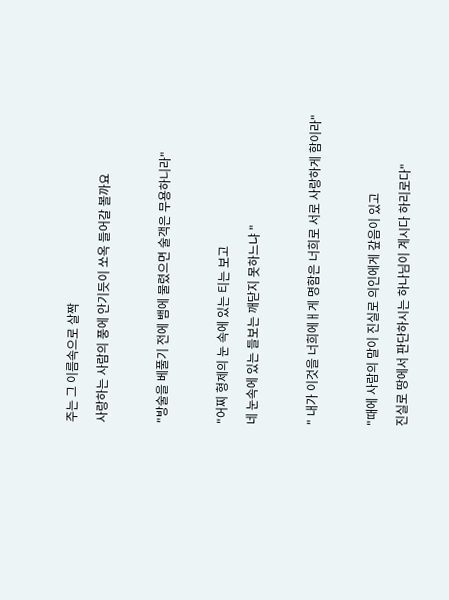주는 그 이름속으로 살짝

사랑하는 사람의 풍에 안기듯이 쏘옥 들어갈 볼까요



"방술을 베풀기 전에 뱀에 물렸으면 술객은 무용하니라"



"어찌 형제의 눈 속에 있는 티는 보고

네 눈속에 있는 들보는 깨닫지 못하느냐 "



" 내가 이것을 너희에ㅐ게 명함은 너희로 서로 사랑하게 함이라"



"때에 사람의 말이 진실로 의인에게 갚음이 있고

진실로 땅에서 판단하시는 하나님이 계시다 하리로다"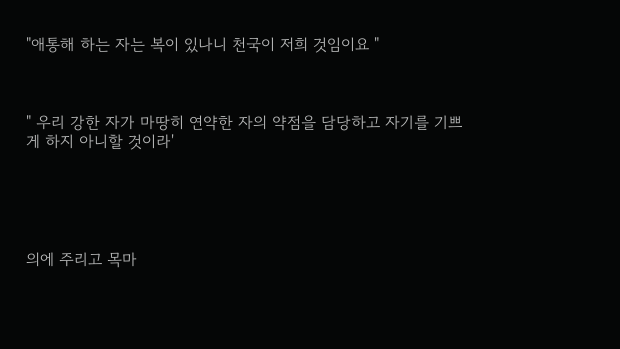"애통해 하는 자는 복이 있나니 천국이 저희 것임이요 "



" 우리 강한 자가 마땅히 연약한 자의 약점을 담당하고 자기를 기쁘게 하지 아니할 것이라'





의에 주리고 목마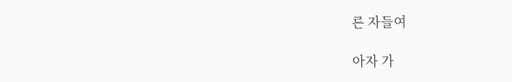른 자들여

아자 가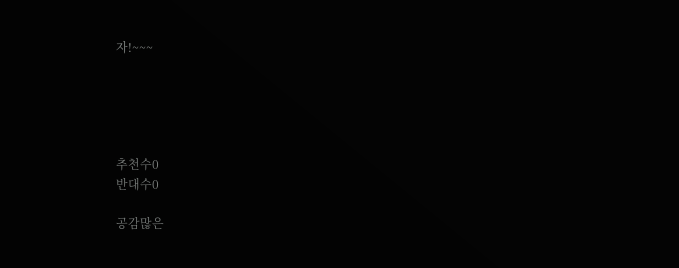자!~~~





추천수0
반대수0

공감많은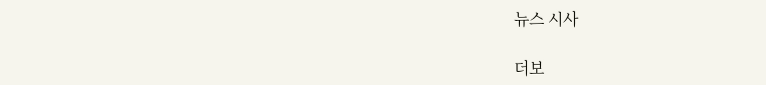뉴스 시사

더보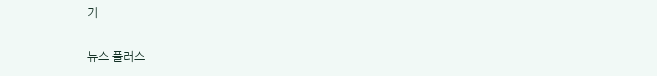기

뉴스 플러스